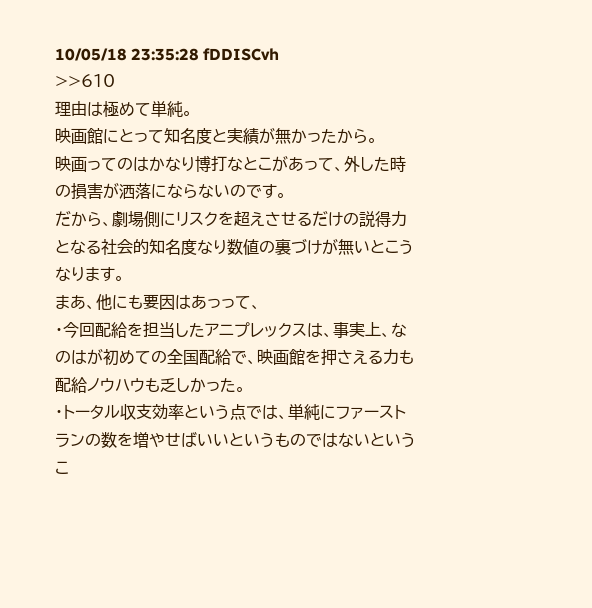10/05/18 23:35:28 fDDISCvh
>>610
理由は極めて単純。
映画館にとって知名度と実績が無かったから。
映画ってのはかなり博打なとこがあって、外した時の損害が洒落にならないのです。
だから、劇場側にリスクを超えさせるだけの説得力となる社会的知名度なり数値の裏づけが無いとこうなります。
まあ、他にも要因はあっって、
・今回配給を担当したアニプレックスは、事実上、なのはが初めての全国配給で、映画館を押さえる力も配給ノウハウも乏しかった。
・トータル収支効率という点では、単純にファーストランの数を増やせばいいというものではないというこ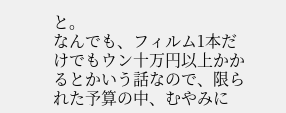と。
なんでも、フィルム1本だけでもウン十万円以上かかるとかいう話なので、限られた予算の中、むやみに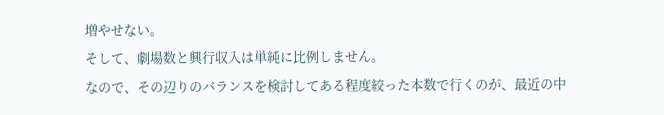増やせない。
そして、劇場数と興行収入は単純に比例しません。
なので、その辺りのバランスを検討してある程度絞った本数で行くのが、最近の中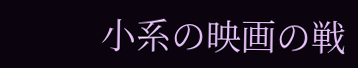小系の映画の戦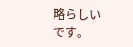略らしいです。